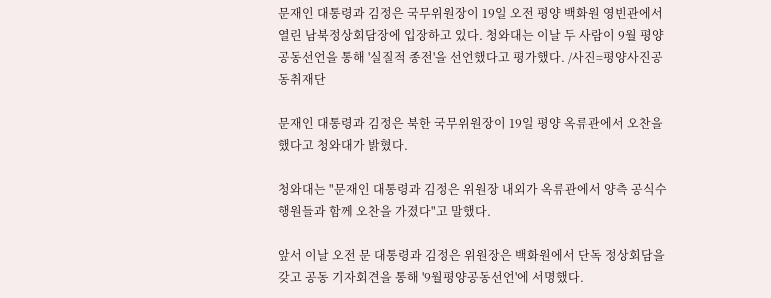문재인 대통령과 김정은 국무위원장이 19일 오전 평양 백화원 영빈관에서 열린 남북정상회담장에 입장하고 있다. 청와대는 이날 두 사람이 9월 평양공동선언을 통해 '실질적 종전'을 선언했다고 평가했다. /사진=평양사진공동취재단

문재인 대통령과 김정은 북한 국무위원장이 19일 평양 옥류관에서 오찬을 했다고 청와대가 밝혔다.

청와대는 "문재인 대통령과 김정은 위원장 내외가 옥류관에서 양측 공식수행원들과 함께 오찬을 가졌다"고 말했다.

앞서 이날 오전 문 대통령과 김정은 위원장은 백화원에서 단독 정상회담을 갖고 공동 기자회견을 통해 '9월평양공동선언'에 서명했다.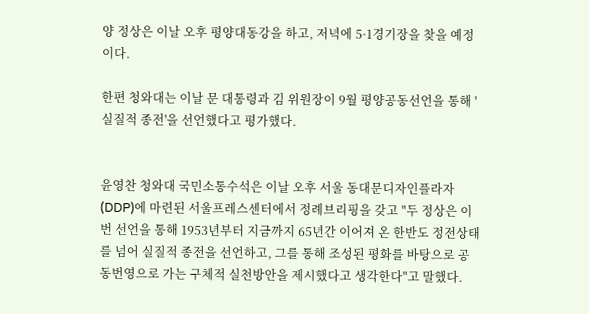양 정상은 이날 오후 평양대동강을 하고, 저녁에 5·1경기장을 찾을 예정이다.

한편 청와대는 이날 문 대통령과 김 위원장이 9월 평양공동선언을 통해 '실질적 종전'을 선언했다고 평가했다.


윤영찬 청와대 국민소통수석은 이날 오후 서울 동대문디자인플라자(DDP)에 마련된 서울프레스센터에서 정례브리핑을 갖고 "두 정상은 이번 선언을 통해 1953년부터 지금까지 65년간 이어져 온 한반도 정전상태를 넘어 실질적 종전을 선언하고, 그를 통해 조성된 평화를 바탕으로 공동번영으로 가는 구체적 실천방안을 제시했다고 생각한다"고 말했다.